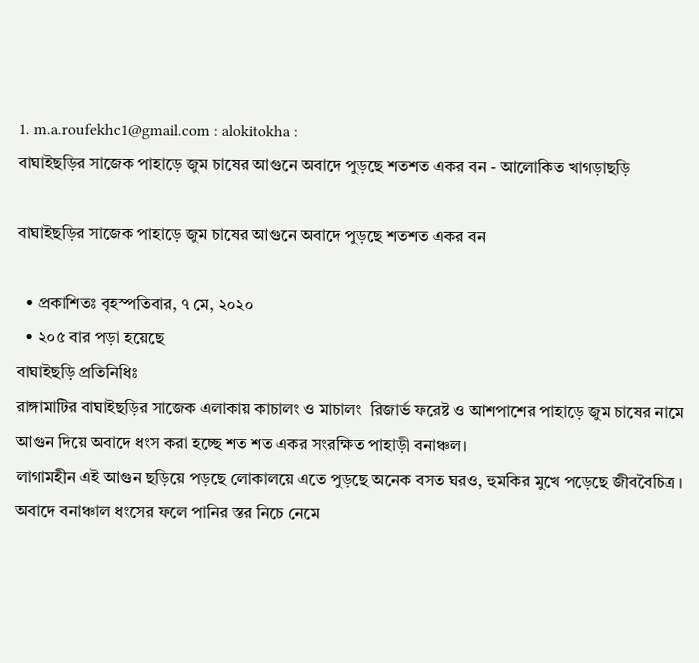1. m.a.roufekhc1@gmail.com : alokitokha :
বাঘাইছড়ির সাজেক পাহাড়ে জুম চাষের আগুনে অবাদে পুড়ছে শতশত একর বন - আলোকিত খাগড়াছড়ি

বাঘাইছড়ির সাজেক পাহাড়ে জুম চাষের আগুনে অবাদে পুড়ছে শতশত একর বন

  • প্রকাশিতঃ বৃহস্পতিবার, ৭ মে, ২০২০
  • ২০৫ বার পড়া হয়েছে
বাঘাইছড়ি প্রতিনিধিঃ
রাঙ্গামাটির বাঘাইছড়ির সাজেক এলাকায় কাচালং ও মাচালং  রিজার্ভ ফরেষ্ট ও আশপাশের পাহাড়ে জুম চাষের নামে আগুন দিয়ে অবাদে ধংস করা হচ্ছে শত শত একর সংরক্ষিত পাহাড়ী বনাঞ্চল।
লাগামহীন এই আগুন ছড়িয়ে পড়ছে লোকালয়ে এতে পুড়ছে অনেক বসত ঘরও, হুমকির মুখে পড়েছে জীববৈচিত্র । অবাদে বনাঞ্চাল ধংসের ফলে পানির স্তর নিচে নেমে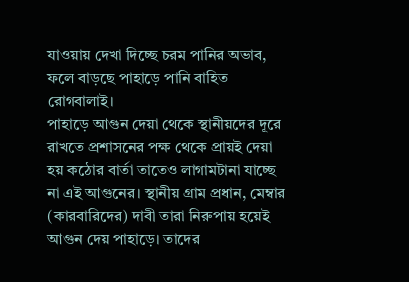যাওয়ায় দেখা দিচ্ছে চরম পানির অভাব, ফলে বাড়ছে পাহাড়ে পানি বাহিত রোগবালাই।
পাহাড়ে আগুন দেয়া থেকে স্থানীয়দের দূরে রাখতে প্রশাসনের পক্ষ থেকে প্রায়ই দেয়া হয় কঠোর বার্তা তাতেও লাগামটানা যাচ্ছে না এই আগুনের। স্থানীয় গ্রাম প্রধান, মেম্বার (কারবারিদের) দাবী তারা নিরুপায় হয়েই আগুন দেয় পাহাড়ে। তাদের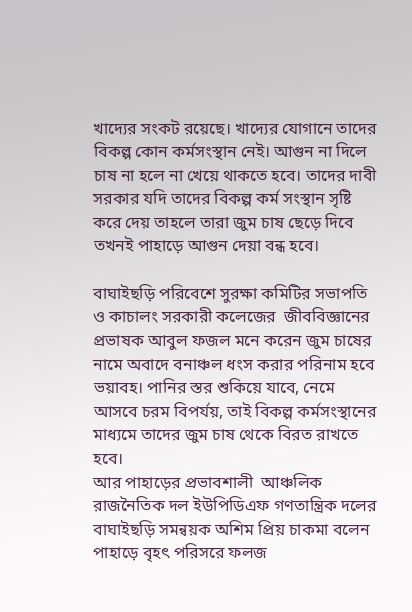খাদ্যের সংকট রয়েছে। খাদ্যের যোগানে তাদের বিকল্প কোন কর্মসংস্থান নেই। আগুন না দিলে চাষ না হলে না খেয়ে থাকতে হবে। তাদের দাবী সরকার যদি তাদের বিকল্প কর্ম সংস্থান সৃষ্টি করে দেয় তাহলে তারা জুম চাষ ছেড়ে দিবে তখনই পাহাড়ে আগুন দেয়া বন্ধ হবে।

বাঘাইছড়ি পরিবেশে সুরক্ষা কমিটির সভাপতি ও কাচালং সরকারী কলেজের  জীববিজ্ঞানের প্রভাষক আবুল ফজল মনে করেন জুম চাষের নামে অবাদে বনাঞ্চল ধংস করার পরিনাম হবে ভয়াবহ। পানির স্তর শুকিয়ে যাবে, নেমে আসবে চরম বিপর্যয়, তাই বিকল্প কর্মসংস্থানের মাধ্যমে তাদের জুম চাষ থেকে বিরত রাখতে হবে।
আর পাহাড়ের প্রভাবশালী  আঞ্চলিক রাজনৈতিক দল ইউপিডিএফ গণতান্ত্রিক দলের বাঘাইছড়ি সমন্বয়ক অশিম প্রিয় চাকমা বলেন পাহাড়ে বৃহৎ পরিসরে ফলজ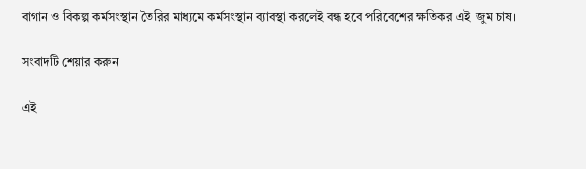বাগান ও বিকল্প কর্মসংস্থান তৈরির মাধ্যমে কর্মসংস্থান ব্যাবস্থা করলেই বন্ধ হবে পরিবেশের ক্ষতিকর এই  জুম চাষ।

সংবাদটি শেয়ার করুন

এই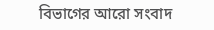বিভাগের আরো সংবাদ